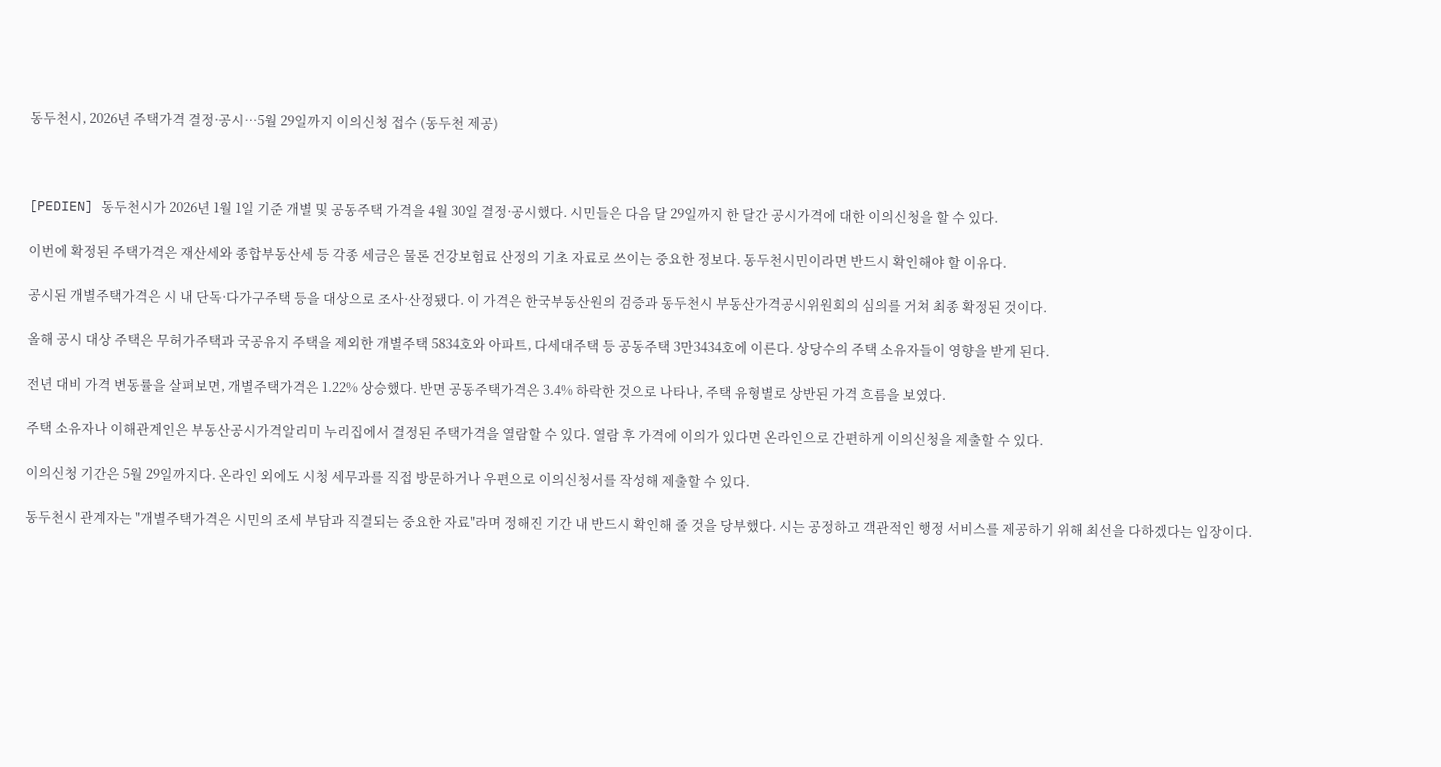동두천시, 2026년 주택가격 결정·공시…5월 29일까지 이의신청 접수 (동두천 제공)



[PEDIEN] 동두천시가 2026년 1월 1일 기준 개별 및 공동주택 가격을 4월 30일 결정·공시했다. 시민들은 다음 달 29일까지 한 달간 공시가격에 대한 이의신청을 할 수 있다.

이번에 확정된 주택가격은 재산세와 종합부동산세 등 각종 세금은 물론 건강보험료 산정의 기초 자료로 쓰이는 중요한 정보다. 동두천시민이라면 반드시 확인해야 할 이유다.

공시된 개별주택가격은 시 내 단독·다가구주택 등을 대상으로 조사·산정됐다. 이 가격은 한국부동산원의 검증과 동두천시 부동산가격공시위원회의 심의를 거쳐 최종 확정된 것이다.

올해 공시 대상 주택은 무허가주택과 국공유지 주택을 제외한 개별주택 5834호와 아파트, 다세대주택 등 공동주택 3만3434호에 이른다. 상당수의 주택 소유자들이 영향을 받게 된다.

전년 대비 가격 변동률을 살펴보면, 개별주택가격은 1.22% 상승했다. 반면 공동주택가격은 3.4% 하락한 것으로 나타나, 주택 유형별로 상반된 가격 흐름을 보였다.

주택 소유자나 이해관계인은 부동산공시가격알리미 누리집에서 결정된 주택가격을 열람할 수 있다. 열람 후 가격에 이의가 있다면 온라인으로 간편하게 이의신청을 제출할 수 있다.

이의신청 기간은 5월 29일까지다. 온라인 외에도 시청 세무과를 직접 방문하거나 우편으로 이의신청서를 작성해 제출할 수 있다.

동두천시 관계자는 "개별주택가격은 시민의 조세 부담과 직결되는 중요한 자료"라며 정해진 기간 내 반드시 확인해 줄 것을 당부했다. 시는 공정하고 객관적인 행정 서비스를 제공하기 위해 최선을 다하겠다는 입장이다.